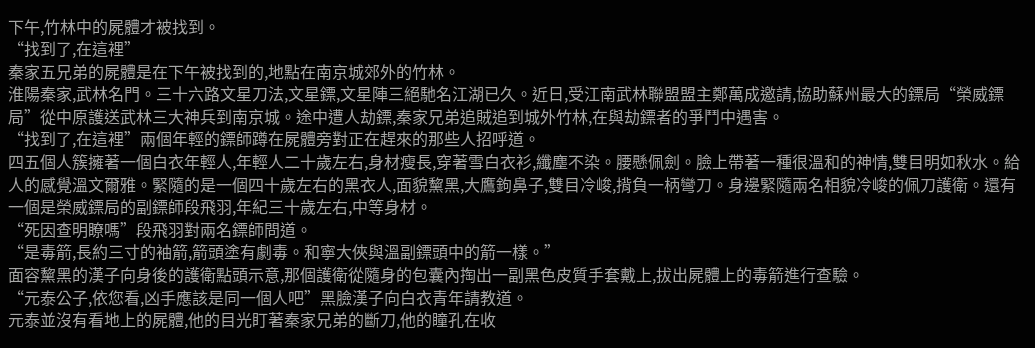下午,竹林中的屍體才被找到。
“找到了,在這裡”
秦家五兄弟的屍體是在下午被找到的,地點在南京城郊外的竹林。
淮陽秦家,武林名門。三十六路文星刀法,文星鏢,文星陣三絕馳名江湖已久。近日,受江南武林聯盟盟主鄭萬成邀請,協助蘇州最大的鏢局“榮威鏢局”從中原護送武林三大神兵到南京城。途中遭人劫鏢,秦家兄弟追賊追到城外竹林,在與劫鏢者的爭鬥中遇害。
“找到了,在這裡”兩個年輕的鏢師蹲在屍體旁對正在趕來的那些人招呼道。
四五個人簇擁著一個白衣年輕人,年輕人二十歲左右,身材瘦長,穿著雪白衣衫,纖塵不染。腰懸佩劍。臉上帶著一種很溫和的神情,雙目明如秋水。給人的感覺溫文爾雅。緊隨的是一個四十歲左右的黑衣人,面貌黧黑,大鷹鉤鼻子,雙目冷峻,揹負一柄彎刀。身邊緊隨兩名相貌冷峻的佩刀護衛。還有一個是榮威鏢局的副鏢師段飛羽,年紀三十歲左右,中等身材。
“死因查明瞭嗎”段飛羽對兩名鏢師問道。
“是毒箭,長約三寸的袖箭,箭頭塗有劇毒。和寧大俠與溫副鏢頭中的箭一樣。”
面容黧黑的漢子向身後的護衛點頭示意,那個護衛從隨身的包囊內掏出一副黑色皮質手套戴上,拔出屍體上的毒箭進行查驗。
“元泰公子,依您看,凶手應該是同一個人吧”黑臉漢子向白衣青年請教道。
元泰並沒有看地上的屍體,他的目光盯著秦家兄弟的斷刀,他的瞳孔在收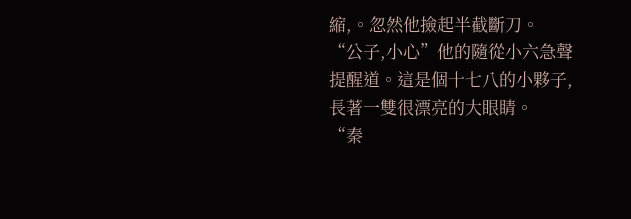縮,。忽然他撿起半截斷刀。
“公子,小心”他的隨從小六急聲提醒道。這是個十七八的小夥子,長著一雙很漂亮的大眼睛。
“秦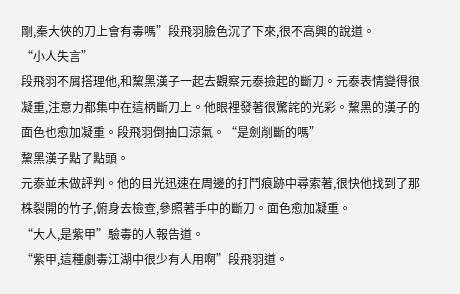剛,秦大俠的刀上會有毒嗎”段飛羽臉色沉了下來,很不高興的說道。
“小人失言”
段飛羽不屑搭理他,和黧黑漢子一起去觀察元泰撿起的斷刀。元泰表情變得很凝重,注意力都集中在這柄斷刀上。他眼裡發著很驚詫的光彩。黧黑的漢子的面色也愈加凝重。段飛羽倒抽口涼氣。“是劍削斷的嗎”
黧黑漢子點了點頭。
元泰並未做評判。他的目光迅速在周邊的打鬥痕跡中尋索著,很快他找到了那株裂開的竹子,俯身去檢查,參照著手中的斷刀。面色愈加凝重。
“大人,是紫甲”驗毒的人報告道。
“紫甲,這種劇毒江湖中很少有人用啊”段飛羽道。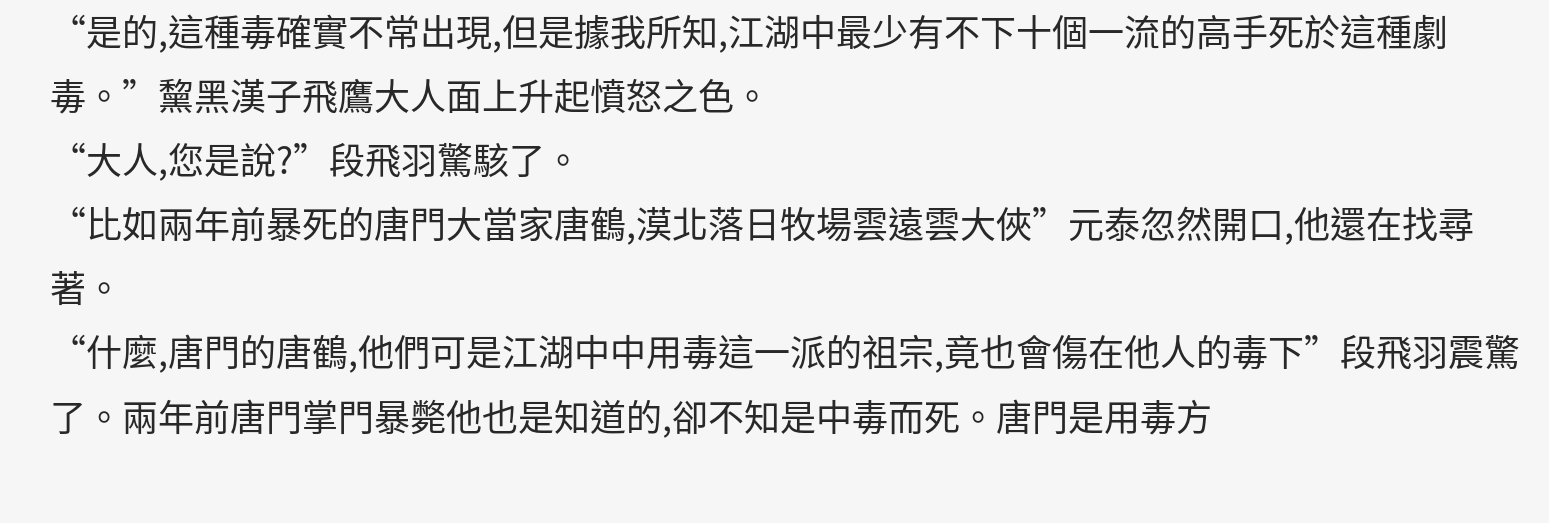“是的,這種毒確實不常出現,但是據我所知,江湖中最少有不下十個一流的高手死於這種劇毒。”黧黑漢子飛鷹大人面上升起憤怒之色。
“大人,您是說?”段飛羽驚駭了。
“比如兩年前暴死的唐門大當家唐鶴,漠北落日牧場雲遠雲大俠”元泰忽然開口,他還在找尋著。
“什麼,唐門的唐鶴,他們可是江湖中中用毒這一派的祖宗,竟也會傷在他人的毒下”段飛羽震驚了。兩年前唐門掌門暴斃他也是知道的,卻不知是中毒而死。唐門是用毒方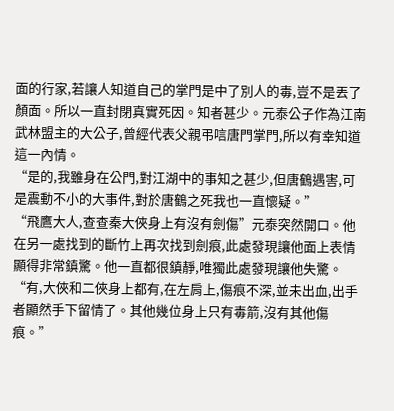面的行家,若讓人知道自己的掌門是中了別人的毒,豈不是丟了顏面。所以一直封閉真實死因。知者甚少。元泰公子作為江南武林盟主的大公子,曾經代表父親弔唁唐門掌門,所以有幸知道這一內情。
“是的,我雖身在公門,對江湖中的事知之甚少,但唐鶴遇害,可是震動不小的大事件,對於唐鶴之死我也一直懷疑。”
“飛鷹大人,查查秦大俠身上有沒有劍傷”元泰突然開口。他在另一處找到的斷竹上再次找到劍痕,此處發現讓他面上表情顯得非常鎮驚。他一直都很鎮靜,唯獨此處發現讓他失驚。
“有,大俠和二俠身上都有,在左肩上,傷痕不深,並未出血,出手者顯然手下留情了。其他幾位身上只有毒箭,沒有其他傷痕。”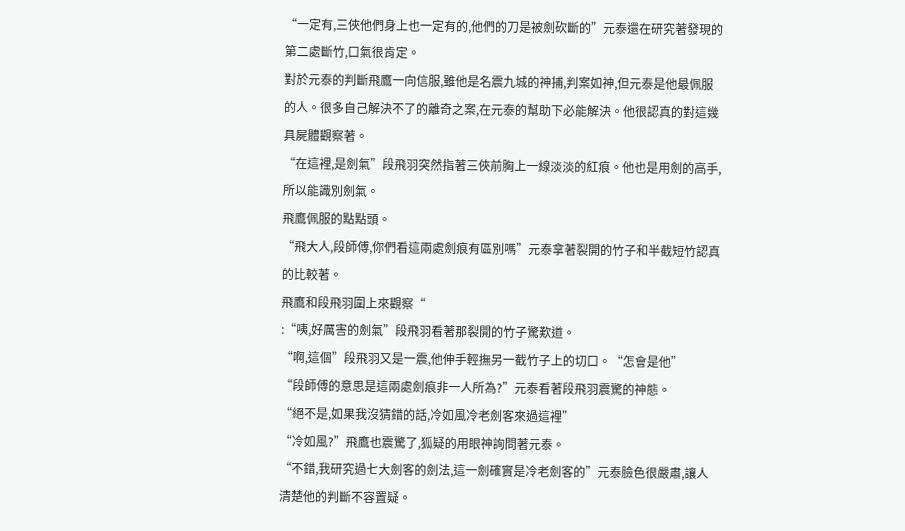“一定有,三俠他們身上也一定有的,他們的刀是被劍砍斷的”元泰還在研究著發現的第二處斷竹,口氣很肯定。
對於元泰的判斷飛鷹一向信服,雖他是名震九城的神捕,判案如神,但元泰是他最佩服的人。很多自己解決不了的離奇之案,在元泰的幫助下必能解決。他很認真的對這幾具屍體觀察著。
“在這裡,是劍氣”段飛羽突然指著三俠前胸上一線淡淡的紅痕。他也是用劍的高手,所以能識別劍氣。
飛鷹佩服的點點頭。
“飛大人,段師傅,你們看這兩處劍痕有區別嗎”元泰拿著裂開的竹子和半截短竹認真的比較著。
飛鷹和段飛羽圍上來觀察“
:“咦,好厲害的劍氣”段飛羽看著那裂開的竹子驚歎道。
“啊,這個”段飛羽又是一震,他伸手輕撫另一截竹子上的切口。“怎會是他”
“段師傅的意思是這兩處劍痕非一人所為?”元泰看著段飛羽震驚的神態。
“絕不是,如果我沒猜錯的話,冷如風冷老劍客來過這裡”
“冷如風?”飛鷹也震驚了,狐疑的用眼神詢問著元泰。
“不錯,我研究過七大劍客的劍法,這一劍確實是冷老劍客的”元泰臉色很嚴肅,讓人清楚他的判斷不容置疑。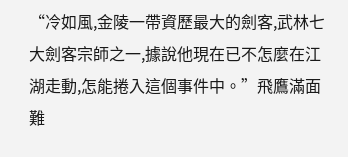“冷如風,金陵一帶資歷最大的劍客,武林七大劍客宗師之一,據說他現在已不怎麼在江湖走動,怎能捲入這個事件中。”飛鷹滿面難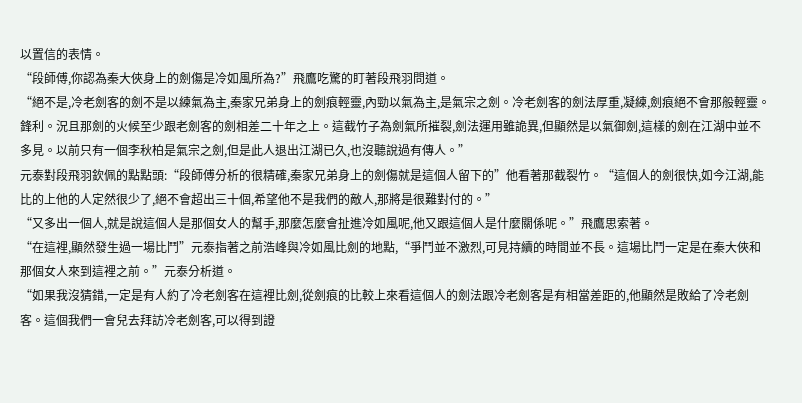以置信的表情。
“段師傅,你認為秦大俠身上的劍傷是冷如風所為?”飛鷹吃驚的盯著段飛羽問道。
“絕不是,冷老劍客的劍不是以練氣為主,秦家兄弟身上的劍痕輕靈,內勁以氣為主,是氣宗之劍。冷老劍客的劍法厚重,凝練,劍痕絕不會那般輕靈。鋒利。況且那劍的火候至少跟老劍客的劍相差二十年之上。這截竹子為劍氣所摧裂,劍法運用雖詭異,但顯然是以氣御劍,這樣的劍在江湖中並不多見。以前只有一個李秋柏是氣宗之劍,但是此人退出江湖已久,也沒聽說過有傳人。”
元泰對段飛羽欽佩的點點頭:“段師傅分析的很精確,秦家兄弟身上的劍傷就是這個人留下的”他看著那截裂竹。“這個人的劍很快,如今江湖,能比的上他的人定然很少了,絕不會超出三十個,希望他不是我們的敵人,那將是很難對付的。”
“又多出一個人,就是說這個人是那個女人的幫手,那麼怎麼會扯進冷如風呢,他又跟這個人是什麼關係呢。”飛鷹思索著。
“在這裡,顯然發生過一場比鬥”元泰指著之前浩峰與冷如風比劍的地點,“爭鬥並不激烈,可見持續的時間並不長。這場比鬥一定是在秦大俠和那個女人來到這裡之前。”元泰分析道。
“如果我沒猜錯,一定是有人約了冷老劍客在這裡比劍,從劍痕的比較上來看這個人的劍法跟冷老劍客是有相當差距的,他顯然是敗給了冷老劍客。這個我們一會兒去拜訪冷老劍客,可以得到證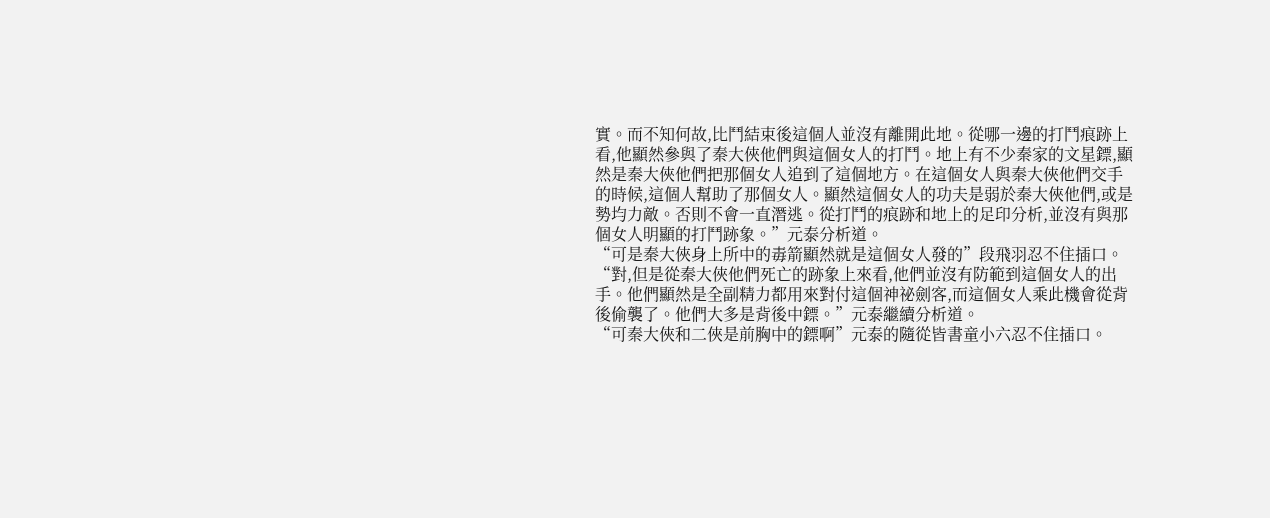實。而不知何故,比鬥結束後這個人並沒有離開此地。從哪一邊的打鬥痕跡上看,他顯然參與了秦大俠他們與這個女人的打鬥。地上有不少秦家的文星鏢,顯然是秦大俠他們把那個女人追到了這個地方。在這個女人與秦大俠他們交手的時候,這個人幫助了那個女人。顯然這個女人的功夫是弱於秦大俠他們,或是勢均力敵。否則不會一直潛逃。從打鬥的痕跡和地上的足印分析,並沒有與那個女人明顯的打鬥跡象。”元泰分析道。
“可是秦大俠身上所中的毒箭顯然就是這個女人發的”段飛羽忍不住插口。
“對,但是從秦大俠他們死亡的跡象上來看,他們並沒有防範到這個女人的出手。他們顯然是全副精力都用來對付這個神祕劍客,而這個女人乘此機會從背後偷襲了。他們大多是背後中鏢。”元泰繼續分析道。
“可秦大俠和二俠是前胸中的鏢啊”元泰的隨從皆書童小六忍不住插口。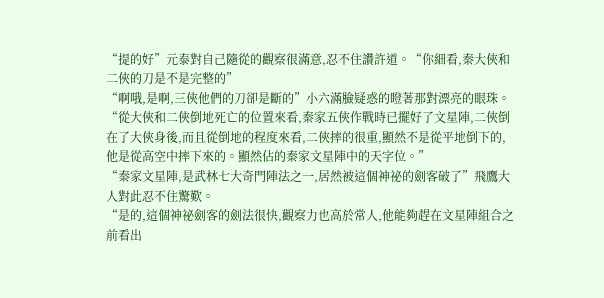“提的好”元泰對自己隨從的觀察很滿意,忍不住讚許道。“你細看,秦大俠和二俠的刀是不是完整的”
“啊哦,是啊,三俠他們的刀卻是斷的”小六滿臉疑惑的瞪著那對漂亮的眼珠。
“從大俠和二俠倒地死亡的位置來看,秦家五俠作戰時已擺好了文星陣,二俠倒在了大俠身後,而且從倒地的程度來看,二俠摔的很重,顯然不是從平地倒下的,他是從高空中摔下來的。顯然佔的秦家文星陣中的天字位。”
“秦家文星陣,是武林七大奇門陣法之一,居然被這個神祕的劍客破了”飛鷹大人對此忍不住驚歎。
“是的,這個神祕劍客的劍法很快,觀察力也高於常人,他能夠趕在文星陣組合之前看出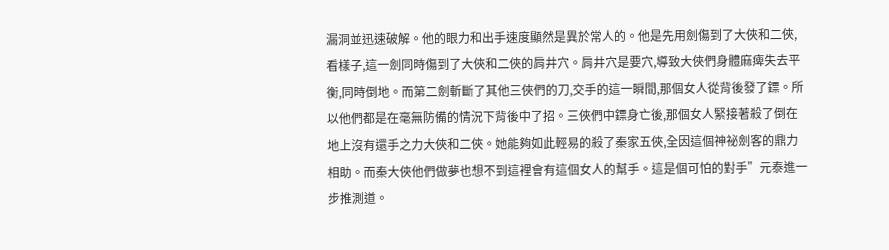漏洞並迅速破解。他的眼力和出手速度顯然是異於常人的。他是先用劍傷到了大俠和二俠,看樣子,這一劍同時傷到了大俠和二俠的肩井穴。肩井穴是要穴,導致大俠們身體麻痺失去平衡,同時倒地。而第二劍斬斷了其他三俠們的刀,交手的這一瞬間,那個女人從背後發了鏢。所以他們都是在毫無防備的情況下背後中了招。三俠們中鏢身亡後,那個女人緊接著殺了倒在地上沒有還手之力大俠和二俠。她能夠如此輕易的殺了秦家五俠,全因這個神祕劍客的鼎力相助。而秦大俠他們做夢也想不到這裡會有這個女人的幫手。這是個可怕的對手”元泰進一步推測道。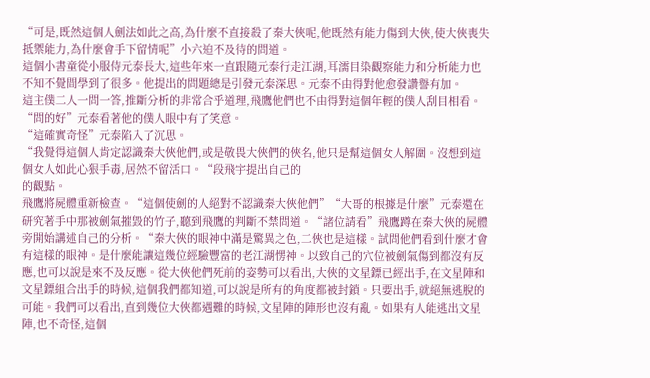“可是,既然這個人劍法如此之高,為什麼不直接殺了秦大俠呢,他既然有能力傷到大俠,使大俠喪失抵禦能力,為什麼會手下留情呢”小六迫不及待的問道。
這個小書童從小服侍元泰長大,這些年來一直跟隨元泰行走江湖,耳濡目染觀察能力和分析能力也不知不覺間學到了很多。他提出的問題總是引發元泰深思。元泰不由得對他愈發讚譽有加。
這主僕二人一問一答,推斷分析的非常合乎道理,飛鷹他們也不由得對這個年輕的僕人刮目相看。
“問的好”元泰看著他的僕人眼中有了笑意。
“這確實奇怪”元泰陷入了沉思。
“我覺得這個人肯定認識秦大俠他們,或是敬畏大俠們的俠名,他只是幫這個女人解圍。沒想到這個女人如此心狠手毒,居然不留活口。“段飛宇提出自己的
的觀點。
飛鷹將屍體重新檢查。“這個使劍的人絕對不認識秦大俠他們”“大哥的根據是什麼”元泰還在研究著手中那被劍氣摧毀的竹子,聽到飛鷹的判斷不禁問道。“諸位請看”飛鷹蹲在秦大俠的屍體旁開始講述自己的分析。“秦大俠的眼神中滿是驚異之色,二俠也是這樣。試問他們看到什麼才會有這樣的眼神。是什麼能讓這幾位經驗豐富的老江湖愣神。以致自己的穴位被劍氣傷到都沒有反應,也可以說是來不及反應。從大俠他們死前的姿勢可以看出,大俠的文星鏢已經出手,在文星陣和文星鏢組合出手的時候,這個我們都知道,可以說是所有的角度都被封鎖。只要出手,就絕無逃脫的可能。我們可以看出,直到幾位大俠都遇難的時候,文星陣的陣形也沒有亂。如果有人能逃出文星陣,也不奇怪,這個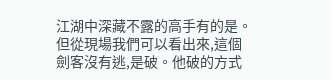江湖中深藏不露的高手有的是。但從現場我們可以看出來,這個劍客沒有逃,是破。他破的方式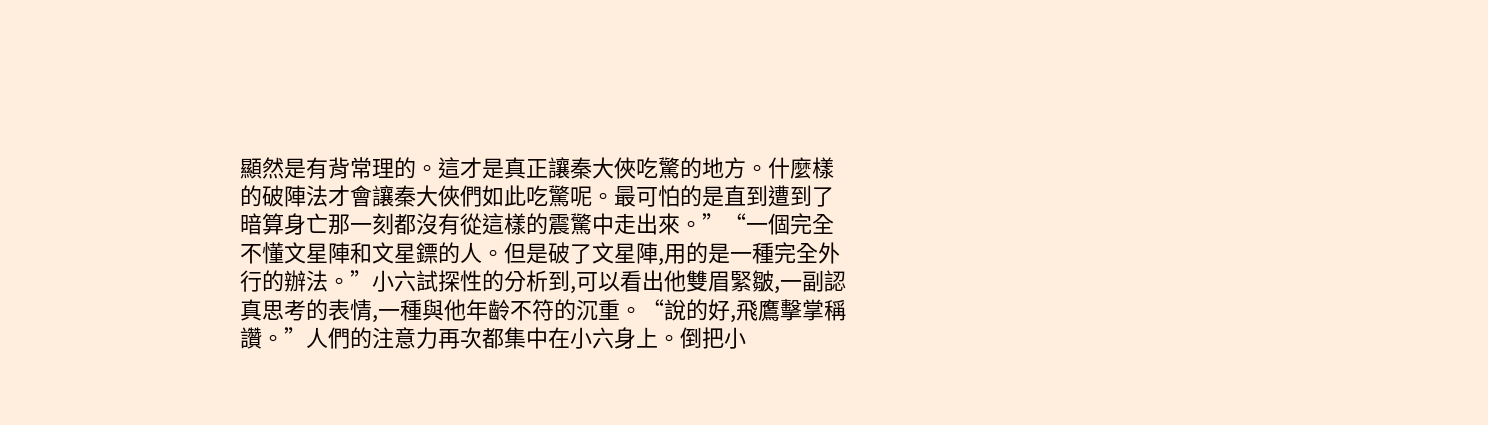顯然是有背常理的。這才是真正讓秦大俠吃驚的地方。什麼樣的破陣法才會讓秦大俠們如此吃驚呢。最可怕的是直到遭到了暗算身亡那一刻都沒有從這樣的震驚中走出來。”“一個完全不懂文星陣和文星鏢的人。但是破了文星陣,用的是一種完全外行的辦法。”小六試探性的分析到,可以看出他雙眉緊皺,一副認真思考的表情,一種與他年齡不符的沉重。“說的好,飛鷹擊掌稱讚。”人們的注意力再次都集中在小六身上。倒把小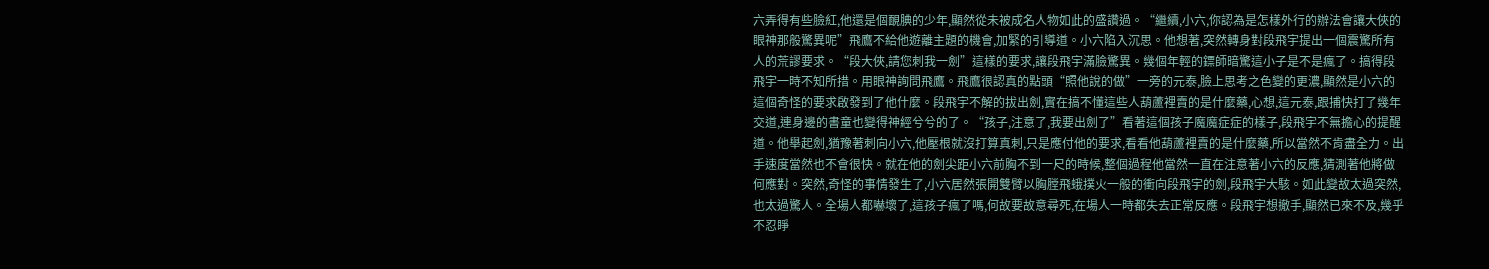六弄得有些臉紅,他還是個靦腆的少年,顯然從未被成名人物如此的盛讚過。“繼續,小六,你認為是怎樣外行的辦法會讓大俠的眼神那般驚異呢”飛鷹不給他遊離主題的機會,加緊的引導道。小六陷入沉思。他想著,突然轉身對段飛宇提出一個震驚所有人的荒謬要求。“段大俠,請您刺我一劍”這樣的要求,讓段飛宇滿臉驚異。幾個年輕的鏢師暗驚這小子是不是瘋了。搞得段飛宇一時不知所措。用眼神詢問飛鷹。飛鷹很認真的點頭“照他說的做”一旁的元泰,臉上思考之色變的更濃,顯然是小六的這個奇怪的要求啟發到了他什麼。段飛宇不解的拔出劍,實在搞不懂這些人葫蘆裡賣的是什麼藥,心想,這元泰,跟捕快打了幾年交道,連身邊的書童也變得神經兮兮的了。“孩子,注意了,我要出劍了”看著這個孩子魔魔症症的樣子,段飛宇不無擔心的提醒道。他舉起劍,猶豫著刺向小六,他壓根就沒打算真刺,只是應付他的要求,看看他葫蘆裡賣的是什麼藥,所以當然不肯盡全力。出手速度當然也不會很快。就在他的劍尖距小六前胸不到一尺的時候,整個過程他當然一直在注意著小六的反應,猜測著他將做何應對。突然,奇怪的事情發生了,小六居然張開雙臂以胸膛飛蛾撲火一般的衝向段飛宇的劍,段飛宇大駭。如此變故太過突然,也太過驚人。全場人都嚇壞了,這孩子瘋了嗎,何故要故意尋死,在場人一時都失去正常反應。段飛宇想撤手,顯然已來不及,幾乎不忍睜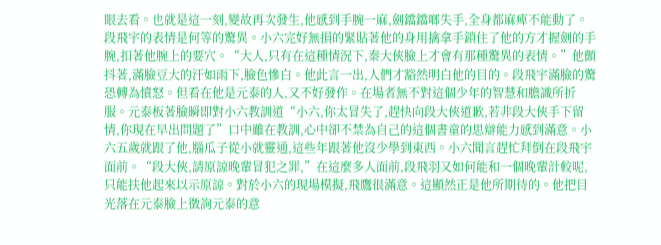眼去看。也就是這一刻,變故再次發生,他感到手腕一麻,劍鐺鐺啷失手,全身都麻痺不能動了。段飛宇的表情是何等的驚異。小六完好無損的緊貼著他的身用擒拿手鎖住了他的方才握劍的手腕,扣著他腕上的要穴。“大人,只有在這種情況下,秦大俠臉上才會有那種驚異的表情。”他顫抖著,滿臉豆大的汗如雨下,臉色慘白。他此言一出,人們才豁然明白他的目的。段飛宇滿臉的驚恐轉為憤怒。但看在他是元泰的人,又不好發作。在場者無不對這個少年的智慧和膽識所折服。元泰板著臉瞬即對小六教訓道“小六,你太冒失了,趕快向段大俠道歉,若非段大俠手下留情,你現在早出問題了”口中雖在教訓,心中卻不禁為自己的這個書童的思辯能力感到滿意。小六五歲就跟了他,腦瓜子從小就靈通,這些年跟著他沒少學到東西。小六聞言趕忙拜倒在段飛宇面前。“段大俠,請原諒晚輩冒犯之罪,”在這麼多人面前,段飛羽又如何能和一個晚輩計較呢,只能扶他起來以示原諒。對於小六的現場模擬,飛鷹很滿意。這顯然正是他所期待的。他把目光落在元泰臉上徵詢元泰的意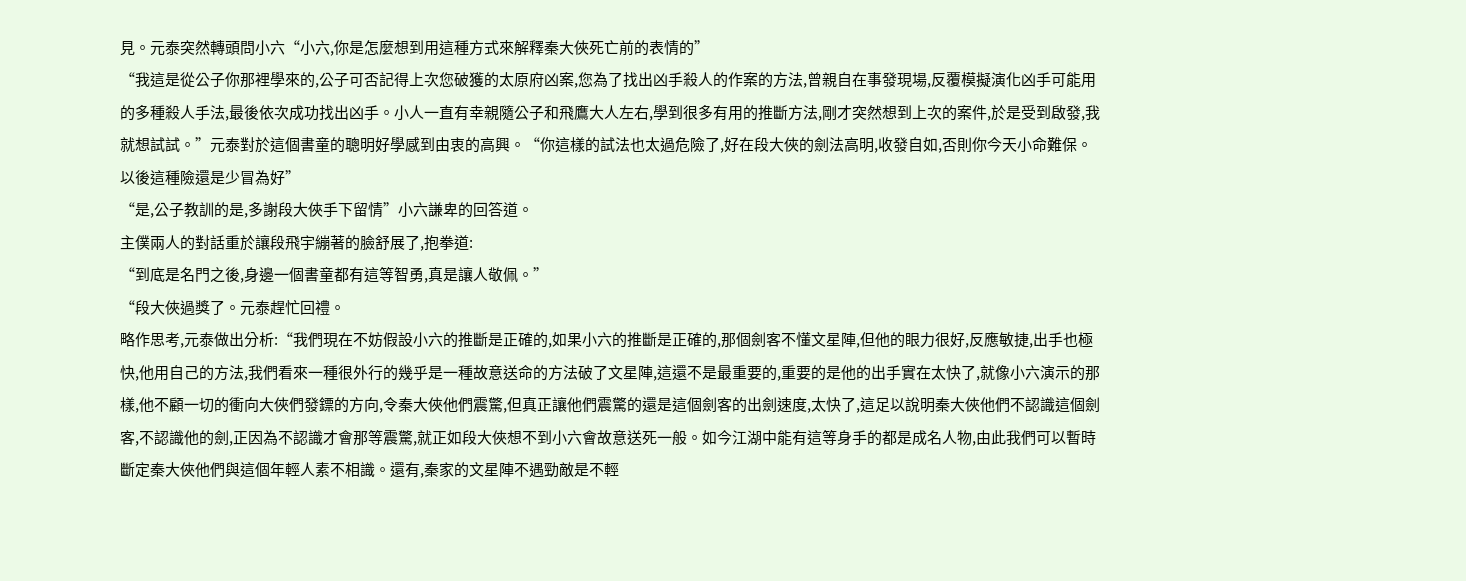見。元泰突然轉頭問小六“小六,你是怎麼想到用這種方式來解釋秦大俠死亡前的表情的”
“我這是從公子你那裡學來的,公子可否記得上次您破獲的太原府凶案,您為了找出凶手殺人的作案的方法,曾親自在事發現場,反覆模擬演化凶手可能用的多種殺人手法,最後依次成功找出凶手。小人一直有幸親隨公子和飛鷹大人左右,學到很多有用的推斷方法,剛才突然想到上次的案件,於是受到啟發,我就想試試。”元泰對於這個書童的聰明好學感到由衷的高興。“你這樣的試法也太過危險了,好在段大俠的劍法高明,收發自如,否則你今天小命難保。以後這種險還是少冒為好”
“是,公子教訓的是,多謝段大俠手下留情”小六謙卑的回答道。
主僕兩人的對話重於讓段飛宇繃著的臉舒展了,抱拳道:
“到底是名門之後,身邊一個書童都有這等智勇,真是讓人敬佩。”
“段大俠過獎了。元泰趕忙回禮。
略作思考,元泰做出分析:“我們現在不妨假設小六的推斷是正確的,如果小六的推斷是正確的,那個劍客不懂文星陣,但他的眼力很好,反應敏捷,出手也極快,他用自己的方法,我們看來一種很外行的幾乎是一種故意送命的方法破了文星陣,這還不是最重要的,重要的是他的出手實在太快了,就像小六演示的那樣,他不顧一切的衝向大俠們發鏢的方向,令秦大俠他們震驚,但真正讓他們震驚的還是這個劍客的出劍速度,太快了,這足以說明秦大俠他們不認識這個劍客,不認識他的劍,正因為不認識才會那等震驚,就正如段大俠想不到小六會故意送死一般。如今江湖中能有這等身手的都是成名人物,由此我們可以暫時斷定秦大俠他們與這個年輕人素不相識。還有,秦家的文星陣不遇勁敵是不輕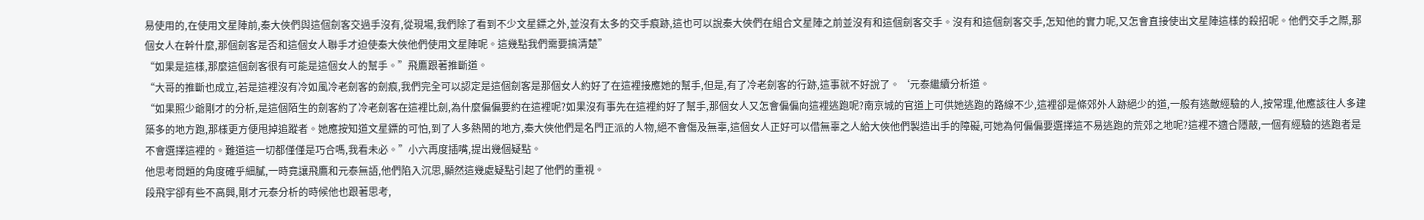易使用的,在使用文星陣前,秦大俠們與這個劍客交過手沒有,從現場,我們除了看到不少文星鏢之外,並沒有太多的交手痕跡,這也可以說秦大俠們在組合文星陣之前並沒有和這個劍客交手。沒有和這個劍客交手,怎知他的實力呢,又怎會直接使出文星陣這樣的殺招呢。他們交手之際,那個女人在幹什麼,那個劍客是否和這個女人聯手才迫使秦大俠他們使用文星陣呢。這幾點我們需要搞清楚”
“如果是這樣,那麼這個劍客很有可能是這個女人的幫手。”飛鷹跟著推斷道。
“大哥的推斷也成立,若是這裡沒有冷如風冷老劍客的劍痕,我們完全可以認定是這個劍客是那個女人約好了在這裡接應她的幫手,但是,有了冷老劍客的行跡,這事就不好說了。‘元泰繼續分析道。
“如果照少爺剛才的分析,是這個陌生的劍客約了冷老劍客在這裡比劍,為什麼偏偏要約在這裡呢?如果沒有事先在這裡約好了幫手,那個女人又怎會偏偏向這裡逃跑呢?南京城的官道上可供她逃跑的路線不少,這裡卻是條郊外人跡絕少的道,一般有逃敵經驗的人,按常理,他應該往人多建築多的地方跑,那樣更方便甩掉追蹤者。她應按知道文星鏢的可怕,到了人多熱鬧的地方,秦大俠他們是名門正派的人物,絕不會傷及無辜,這個女人正好可以借無辜之人給大俠他們製造出手的障礙,可她為何偏偏要選擇這不易逃跑的荒郊之地呢?這裡不適合隱蔽,一個有經驗的逃跑者是不會選擇這裡的。難道這一切都僅僅是巧合嗎,我看未必。”小六再度插嘴,提出幾個疑點。
他思考問題的角度確乎細膩,一時竟讓飛鷹和元泰無語,他們陷入沉思,顯然這幾處疑點引起了他們的重視。
段飛宇卻有些不高興,剛才元泰分析的時候他也跟著思考,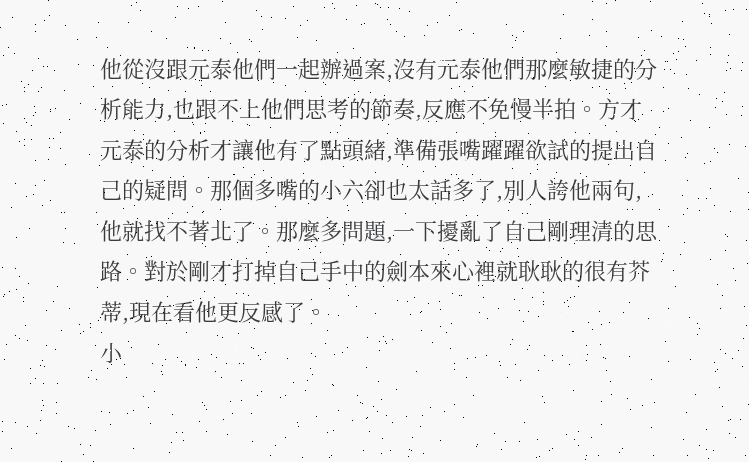他從沒跟元泰他們一起辦過案,沒有元泰他們那麼敏捷的分析能力,也跟不上他們思考的節奏,反應不免慢半拍。方才元泰的分析才讓他有了點頭緒,準備張嘴躍躍欲試的提出自己的疑問。那個多嘴的小六卻也太話多了,別人誇他兩句,他就找不著北了。那麼多問題,一下擾亂了自己剛理清的思路。對於剛才打掉自己手中的劍本來心裡就耿耿的很有芥蒂,現在看他更反感了。
小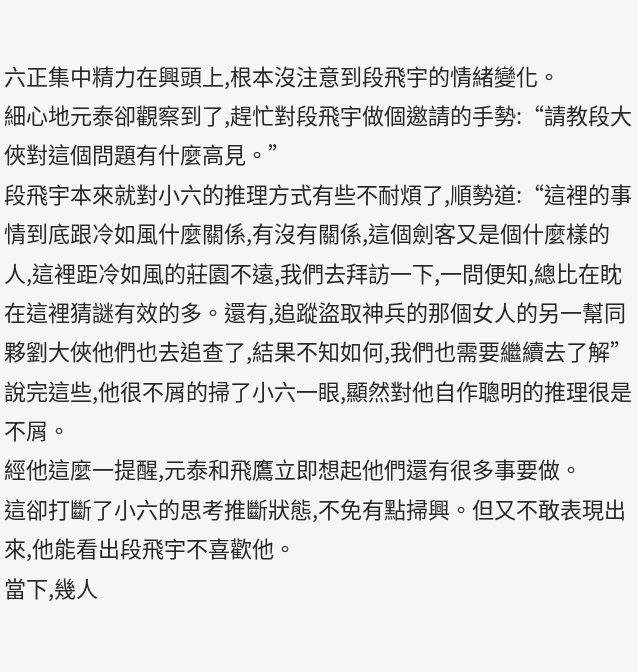六正集中精力在興頭上,根本沒注意到段飛宇的情緒變化。
細心地元泰卻觀察到了,趕忙對段飛宇做個邀請的手勢:“請教段大俠對這個問題有什麼高見。”
段飛宇本來就對小六的推理方式有些不耐煩了,順勢道:“這裡的事情到底跟冷如風什麼關係,有沒有關係,這個劍客又是個什麼樣的人,這裡距冷如風的莊園不遠,我們去拜訪一下,一問便知,總比在眈在這裡猜謎有效的多。還有,追蹤盜取神兵的那個女人的另一幫同夥劉大俠他們也去追查了,結果不知如何,我們也需要繼續去了解”說完這些,他很不屑的掃了小六一眼,顯然對他自作聰明的推理很是不屑。
經他這麼一提醒,元泰和飛鷹立即想起他們還有很多事要做。
這卻打斷了小六的思考推斷狀態,不免有點掃興。但又不敢表現出來,他能看出段飛宇不喜歡他。
當下,幾人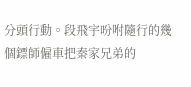分頭行動。段飛宇吩咐隨行的幾個鏢師僱車把秦家兄弟的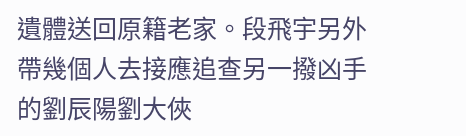遺體送回原籍老家。段飛宇另外帶幾個人去接應追查另一撥凶手的劉辰陽劉大俠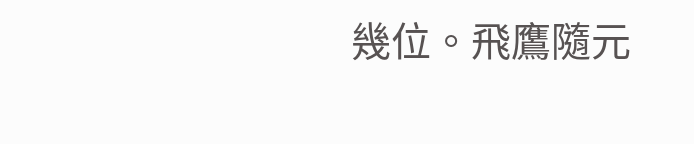幾位。飛鷹隨元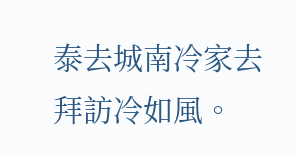泰去城南冷家去拜訪冷如風。